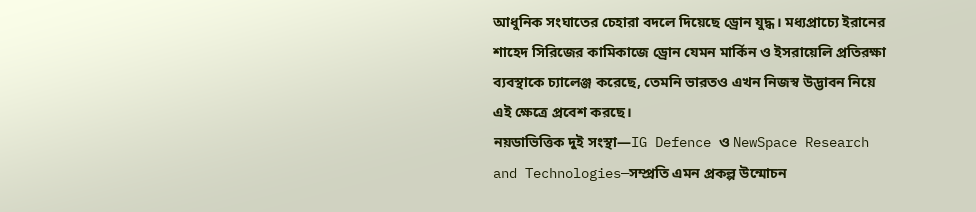আধুনিক সংঘাতের চেহারা বদলে দিয়েছে ড্রোন যুদ্ধ। মধ্যপ্রাচ্যে ইরানের শাহেদ সিরিজের কামিকাজে ড্রোন যেমন মার্কিন ও ইসরায়েলি প্রতিরক্ষা ব্যবস্থাকে চ্যালেঞ্জ করেছে, তেমনি ভারতও এখন নিজস্ব উদ্ভাবন নিয়ে এই ক্ষেত্রে প্রবেশ করছে।
নয়ডাভিত্তিক দুই সংস্থা—IG Defence ও NewSpace Research and Technologies—সম্প্রতি এমন প্রকল্প উন্মোচন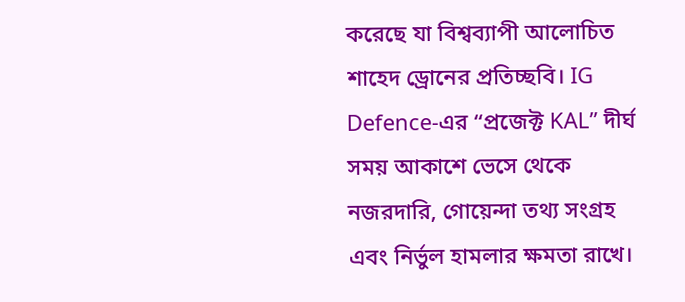করেছে যা বিশ্বব্যাপী আলোচিত শাহেদ ড্রোনের প্রতিচ্ছবি। IG Defence-এর “প্রজেক্ট KAL” দীর্ঘ সময় আকাশে ভেসে থেকে নজরদারি, গোয়েন্দা তথ্য সংগ্রহ এবং নির্ভুল হামলার ক্ষমতা রাখে।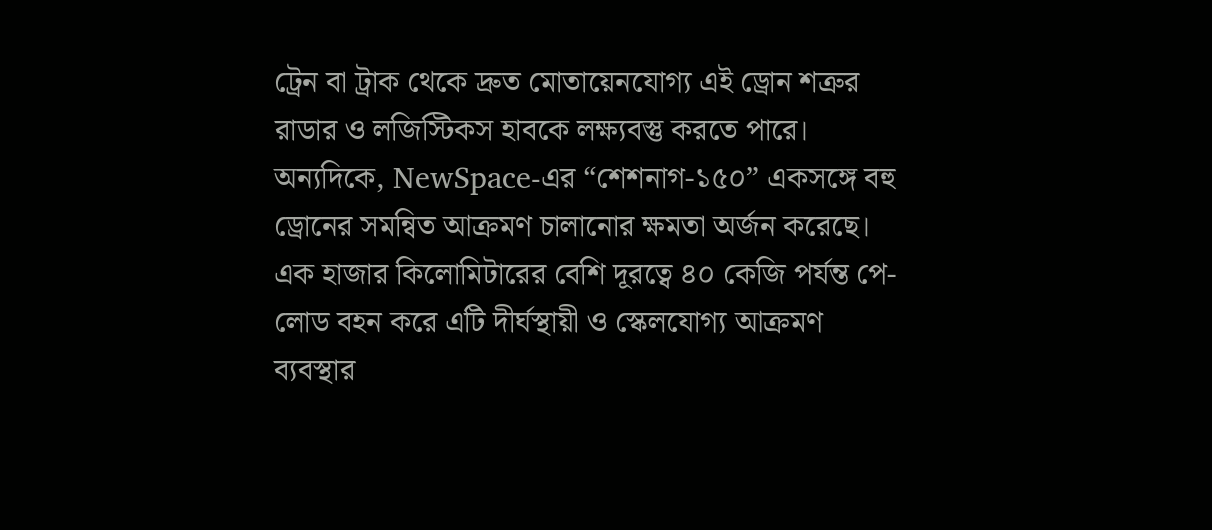ট্রেন বা ট্রাক থেকে দ্রুত মোতায়েনযোগ্য এই ড্রোন শত্রুর রাডার ও লজিস্টিকস হাবকে লক্ষ্যবস্তু করতে পারে।
অন্যদিকে, NewSpace-এর “শেশনাগ-১৫০” একসঙ্গে বহু ড্রোনের সমন্বিত আক্রমণ চালানোর ক্ষমতা অর্জন করেছে। এক হাজার কিলোমিটারের বেশি দূরত্বে ৪০ কেজি পর্যন্ত পে-লোড বহন করে এটি দীর্ঘস্থায়ী ও স্কেলযোগ্য আক্রমণ ব্যবস্থার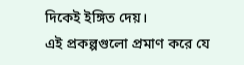দিকেই ইঙ্গিত দেয়।
এই প্রকল্পগুলো প্রমাণ করে যে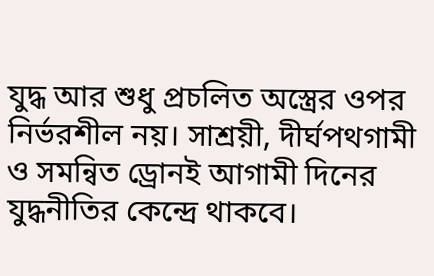যুদ্ধ আর শুধু প্রচলিত অস্ত্রের ওপর নির্ভরশীল নয়। সাশ্রয়ী, দীর্ঘপথগামী ও সমন্বিত ড্রোনই আগামী দিনের যুদ্ধনীতির কেন্দ্রে থাকবে।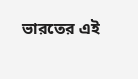ভারতের এই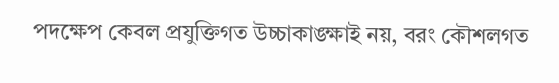পদক্ষেপ কেবল প্রযুক্তিগত উচ্চাকাঙ্ক্ষাই নয়, বরং কৌশলগত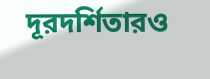দূরদর্শিতারও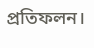প্রতিফলন।